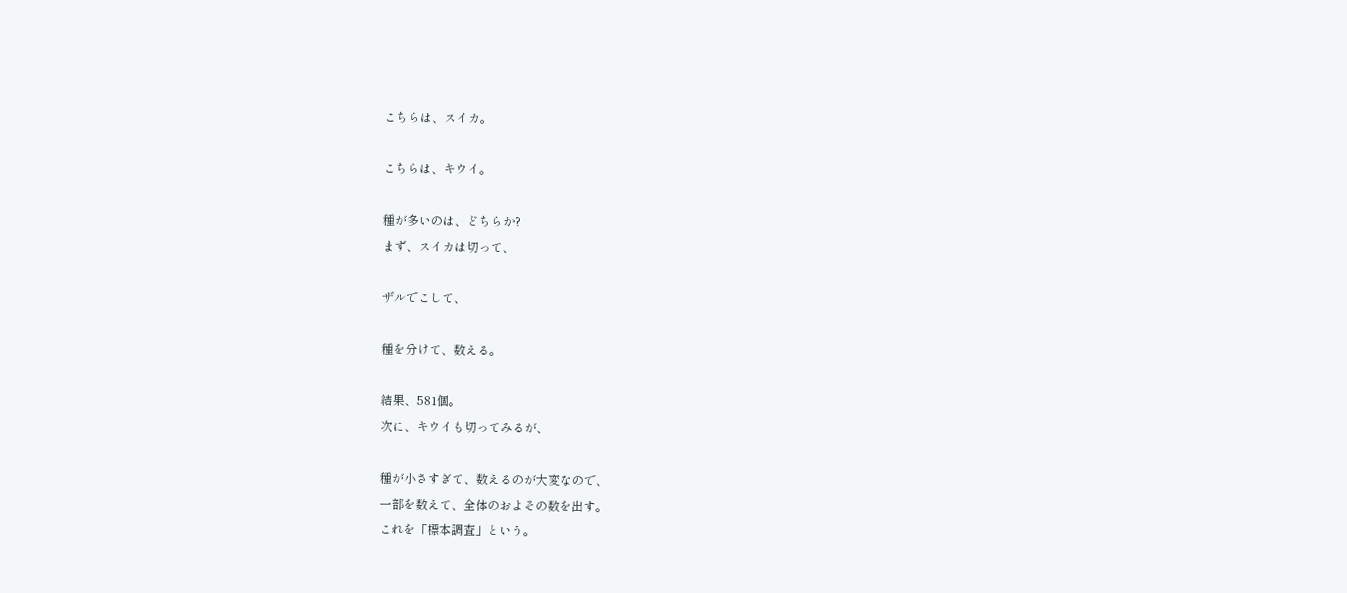こちらは、スイカ。

こちらは、キウイ。

種が多いのは、どちらか?
まず、スイカは切って、

ザルでこして、

種を分けて、数える。

結果、581個。
次に、キウイも切ってみるが、

種が小さすぎて、数えるのが大変なので、
一部を数えて、全体のおよその数を出す。
これを「標本調査」という。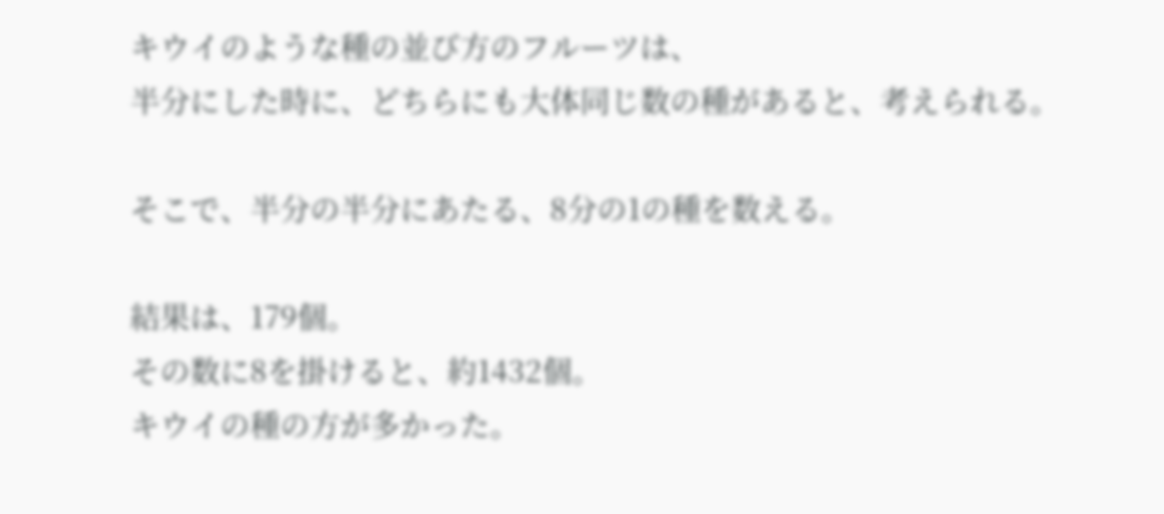キウイのような種の並び方のフルーツは、
半分にした時に、どちらにも大体同じ数の種があると、考えられる。

そこで、半分の半分にあたる、8分の1の種を数える。

結果は、179個。
その数に8を掛けると、約1432個。
キウイの種の方が多かった。